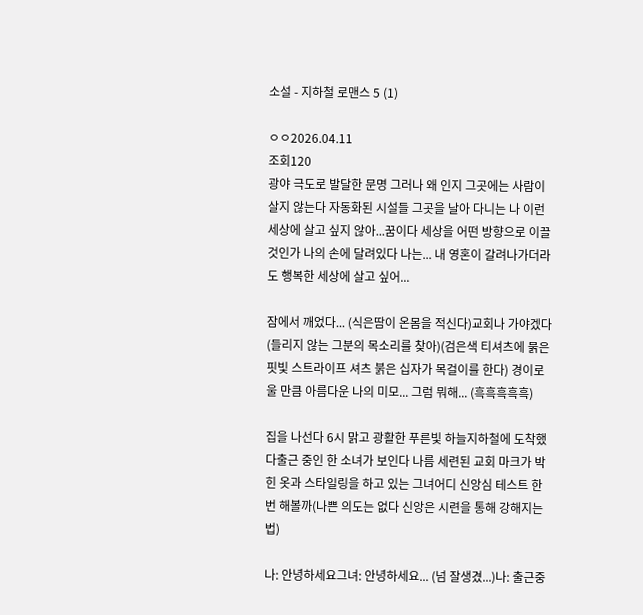소설 - 지하철 로맨스 5 (1)

ㅇㅇ2026.04.11
조회120
광야 극도로 발달한 문명 그러나 왜 인지 그곳에는 사람이 살지 않는다 자동화된 시설들 그곳을 날아 다니는 나 이런 세상에 살고 싶지 않아...꿈이다 세상을 어떤 방향으로 이끌 것인가 나의 손에 달려있다 나는... 내 영혼이 갈려나가더라도 행복한 세상에 살고 싶어...

잠에서 깨었다... (식은땀이 온몸을 적신다)교회나 가야겠다 (들리지 않는 그분의 목소리를 찾아)(검은색 티셔츠에 묽은 핏빛 스트라이프 셔츠 붉은 십자가 목걸이를 한다) 경이로울 만큼 아름다운 나의 미모... 그럼 뭐해... (흑흑흑흑흑)

집을 나선다 6시 맑고 광활한 푸른빛 하늘지하철에 도착했다출근 중인 한 소녀가 보인다 나름 세련된 교회 마크가 박힌 옷과 스타일링을 하고 있는 그녀어디 신앙심 테스트 한번 해볼까(나쁜 의도는 없다 신앙은 시련을 통해 강해지는 법)

나: 안녕하세요그녀: 안녕하세요... (넘 잘생겼...)나: 출근중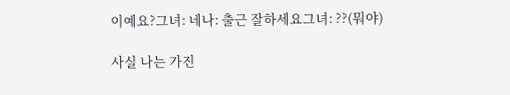이예요?그녀: 네나: 출근 잘하세요그녀: ??(뭐야)

사실 나는 가진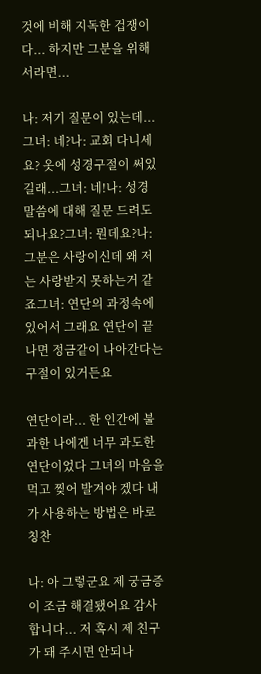것에 비해 지독한 겁쟁이다... 하지만 그분을 위해서라면...

나: 저기 질문이 있는데...그녀: 네?나: 교회 다니세요? 옷에 성경구절이 써있길래...그녀: 네!나: 성경 말씀에 대해 질문 드려도 되나요?그녀: 뭔데요?나: 그분은 사랑이신데 왜 저는 사랑받지 못하는거 같죠그녀: 연단의 과정속에 있어서 그래요 연단이 끝나면 정금같이 나아간다는 구절이 있거든요

연단이라... 한 인간에 불과한 나에겐 너무 과도한 연단이었다 그녀의 마음을 먹고 찢어 발겨야 겠다 내가 사용하는 방법은 바로 칭찬

나: 아 그렇군요 제 궁금증이 조금 해결됐어요 감사합니다... 저 혹시 제 친구가 돼 주시면 안되나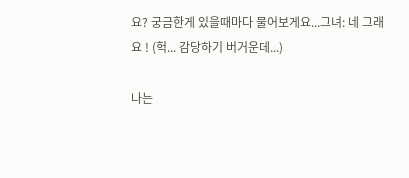요? 궁금한게 있을때마다 물어보게요...그녀: 네 그래요 ! (헉... 감당하기 버거운데...)

나는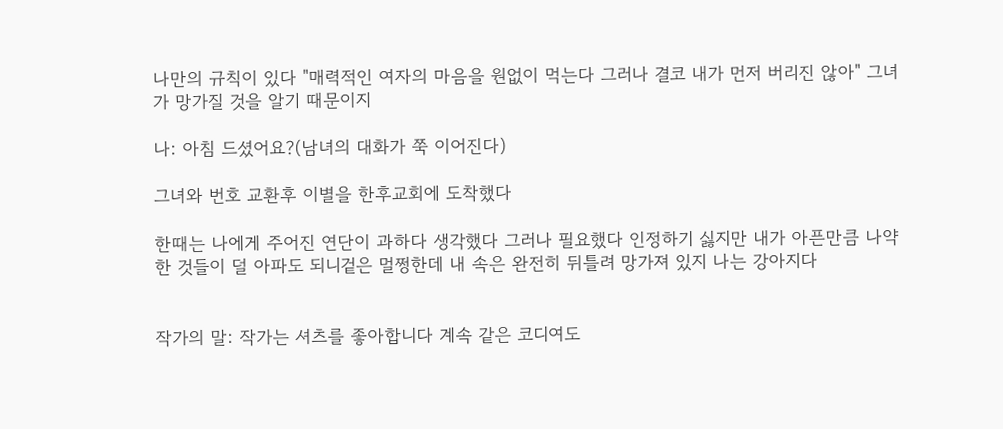나만의 규칙이 있다 "매력적인 여자의 마음을 원없이 먹는다 그러나 결코 내가 먼저 버리진 않아" 그녀가 망가질 것을 알기 때문이지

나: 아침 드셨어요?(남녀의 대화가 쭉 이어진다)

그녀와 번호 교환후 이별을 한후교회에 도착했다

한때는 나에게 주어진 연단이 과하다 생각했다 그러나 필요했다 인정하기 싫지만 내가 아픈만큼 나약한 것들이 덜 아파도 되니겉은 멀쩡한데 내 속은 완전히 뒤틀려 망가져 있지 나는 강아지다


작가의 말: 작가는 셔츠를 좋아합니다 계속 같은 코디여도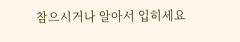참으시거나 알아서 입히세요